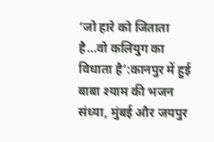‘जो हारे को जिताता है…वो कलियुग का विधाता है’:कानपुर में हुई बाबा श्याम की भजन संध्या, मुंबई और जयपुर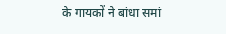के गायकों ने बांधा समां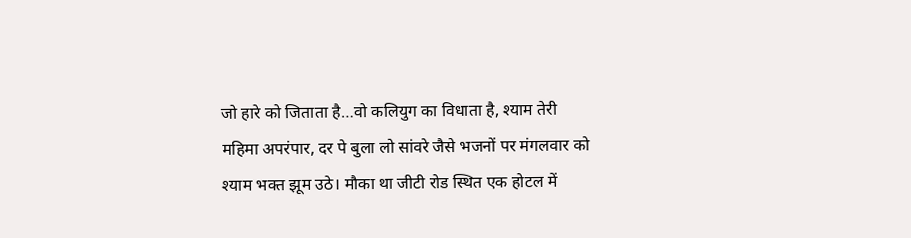जो हारे को जिताता है…वो कलियुग का विधाता है, श्याम तेरी महिमा अपरंपार, दर पे बुला लो सांवरे जैसे भजनों पर मंगलवार को श्याम भक्त झूम उठे। मौका था जीटी रोड स्थित एक होटल में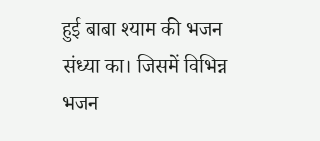हुई बाबा श्याम की भजन संध्या का। जिसमें विभिन्न भजन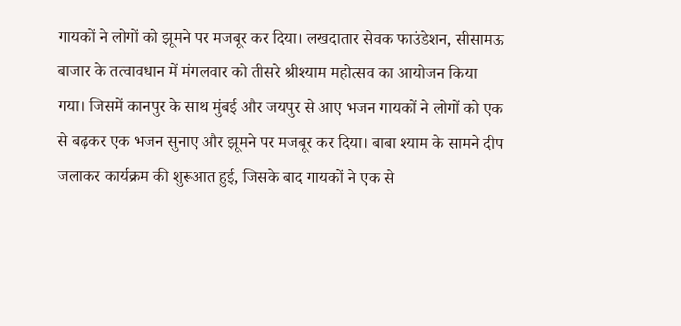गायकों ने लोगों को झूमने पर मजबूर कर दिया। लखदातार सेवक फाउंडेशन, सीसामऊ बाजार के तत्वावधान में मंगलवार को तीसरे श्रीश्याम महोत्सव का आयोजन किया गया। जिसमें कानपुर के साथ मुंबई और जयपुर से आए भजन गायकों ने लोगों को एक से बढ़कर एक भजन सुनाए और झूमने पर मजबूर कर दिया। बाबा श्याम के सामने दीप जलाकर कार्यक्रम की शुरूआत हुई, जिसके बाद गायकों ने एक से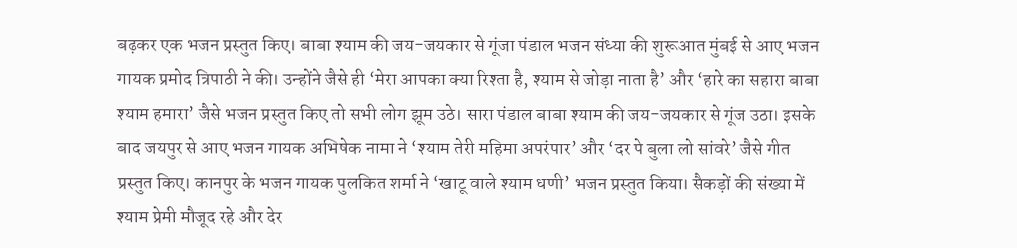बढ़कर एक भजन प्रस्तुत किए। बाबा श्याम की जय-जयकार से गूंजा पंडाल भजन संध्या की शुरूआत मुंबई से आए भजन गायक प्रमोद त्रिपाठी ने की। उन्होंने जैसे ही ‘मेरा आपका क्या रिश्ता है, श्याम से जोड़ा नाता है’ और ‘हारे का सहारा बाबा श्याम हमारा’ जैसे भजन प्रस्तुत किए तो सभी लोग झूम उठे। सारा पंडाल बाबा श्याम की जय-जयकार से गूंज उठा। इसके बाद जयपुर से आए भजन गायक अभिषेक नामा ने ‘श्याम तेरी महिमा अपरंपार’ और ‘दर पे बुला लो सांवरे’ जैसे गीत प्रस्तुत किए। कानपुर के भजन गायक पुलकित शर्मा ने ‘खाटू वाले श्याम धणी’ भजन प्रस्तुत किया। सैकड़ों की संख्या में श्याम प्रेमी मौजूद रहे और देर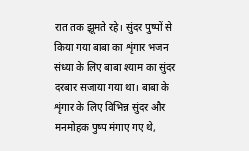रात तक झूमते रहे। सुंदर पुष्पों से किया गया बाबा का शृंगार भजन संध्या के लिए बाबा श्याम का सुंदर दरबार सजाया गया था। बाबा के शृंगार के लिए विभिन्न सुंदर और मनमोहक पुष्प मंगाए गए थे,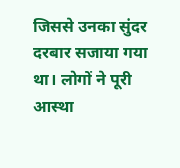जिससे उनका सुंदर दरबार सजाया गया था। लोगों ने पूरी आस्था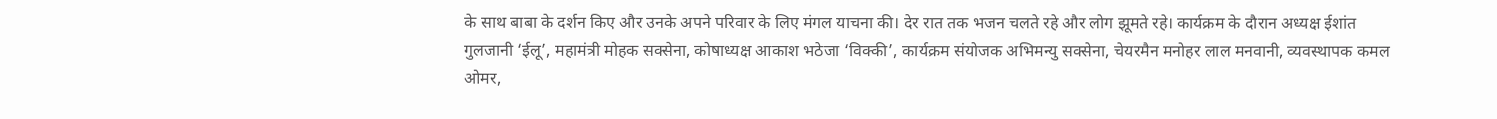के साथ बाबा के दर्शन किए और उनके अपने परिवार के लिए मंगल याचना की। देर रात तक भजन चलते रहे और लोग झूमते रहे। कार्यक्रम के दौरान अध्यक्ष ईशांत गुलजानी ‘ईलू’, महामंत्री मोहक सक्सेना, कोषाध्यक्ष आकाश भठेजा ‘विक्की’, कार्यक्रम संयोजक अभिमन्यु सक्सेना, चेयरमैन मनोहर लाल मनवानी, व्यवस्थापक कमल ओमर,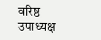वरिष्ठ उपाध्यक्ष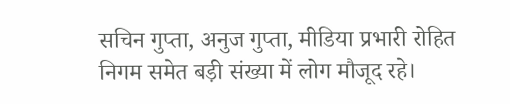सचिन गुप्ता, अनुज गुप्ता, मीडिया प्रभारी रोहित निगम समेत बड़ी संख्या में लोग मौजूद रहे।